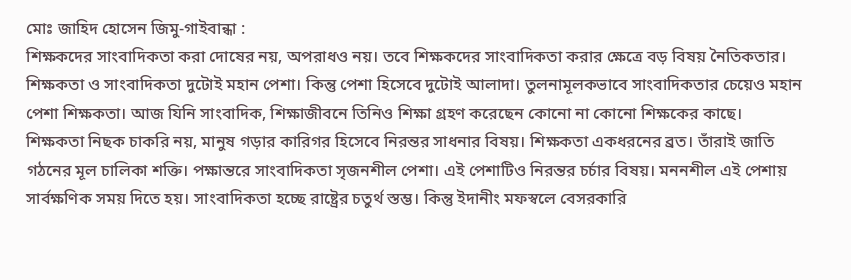মোঃ জাহিদ হোসেন জিমু-গাইবান্ধা :
শিক্ষকদের সাংবাদিকতা করা দোষের নয়, অপরাধও নয়। তবে শিক্ষকদের সাংবাদিকতা করার ক্ষেত্রে বড় বিষয় নৈতিকতার।
শিক্ষকতা ও সাংবাদিকতা দুটোই মহান পেশা। কিন্তু পেশা হিসেবে দুটোই আলাদা। তুলনামূলকভাবে সাংবাদিকতার চেয়েও মহান পেশা শিক্ষকতা। আজ যিনি সাংবাদিক, শিক্ষাজীবনে তিনিও শিক্ষা গ্রহণ করেছেন কোনো না কোনো শিক্ষকের কাছে। শিক্ষকতা নিছক চাকরি নয়, মানুষ গড়ার কারিগর হিসেবে নিরন্তর সাধনার বিষয়। শিক্ষকতা একধরনের ব্রত। তাঁরাই জাতি গঠনের মূল চালিকা শক্তি। পক্ষান্তরে সাংবাদিকতা সৃজনশীল পেশা। এই পেশাটিও নিরন্তর চর্চার বিষয়। মননশীল এই পেশায় সার্বক্ষণিক সময় দিতে হয়। সাংবাদিকতা হচ্ছে রাষ্ট্রের চতুর্থ স্তম্ভ। কিন্তু ইদানীং মফস্বলে বেসরকারি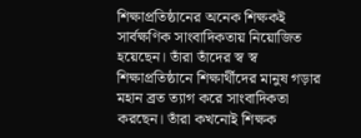শিক্ষাপ্রতিষ্ঠানের অনেক শিক্ষকই সার্বক্ষণিক সাংবাদিকতায় নিয়োজিত হয়েছেন। তাঁরা তাঁদের স্ব স্ব শিক্ষাপ্রতিষ্ঠানে শিক্ষার্থীদের মানুষ গড়ার মহান ব্রত ত্যাগ করে সাংবাদিকতা করছেন। তাঁরা কখনোই শিক্ষক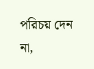পরিচয় দেন না,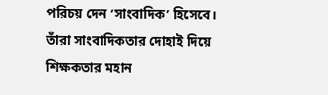পরিচয় দেন ‘সাংবাদিক’ হিসেবে। তাঁরা সাংবাদিকতার দোহাই দিয়ে শিক্ষকতার মহান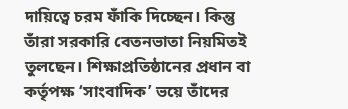দায়িত্বে চরম ফাঁকি দিচ্ছেন। কিন্তু তাঁরা সরকারি বেতনভাতা নিয়মিতই তুলছেন। শিক্ষাপ্রতিষ্ঠানের প্রধান বা কর্তৃপক্ষ ‘সাংবাদিক’ ভয়ে তাঁদের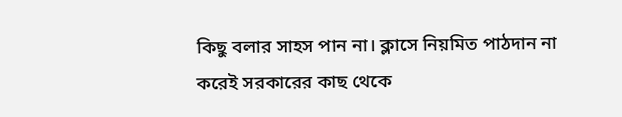কিছু বলার সাহস পান না। ক্লাসে নিয়মিত পাঠদান না করেই সরকারের কাছ থেকে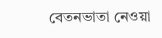বেতনভাতা নেওয়া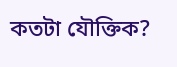কতটা যৌক্তিক?